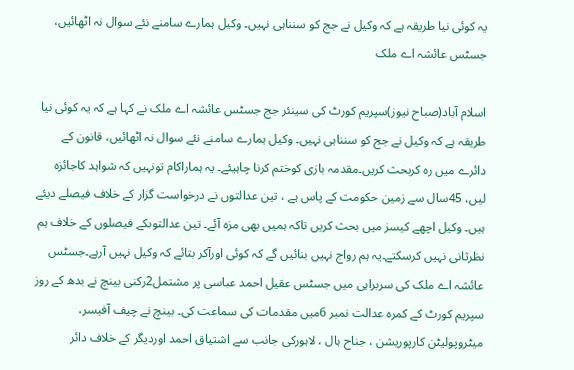یہ کوئی نیا طریقہ ہے کہ وکیل نے جج کو سنناہی نہیں۔ وکیل ہمارے سامنے نئے سوال نہ اٹھائیں، جسٹس عائشہ اے ملک

اسلام آباد(صباح نیوز)سپریم کورٹ کی سینئر جج جسٹس عائشہ اے ملک نے کہا ہے کہ یہ کوئی نیا طریقہ ہے کہ وکیل نے جج کو سنناہی نہیں۔ وکیل ہمارے سامنے نئے سوال نہ اٹھائیں، قانون کے دائرے میں رہ کربحث کریں۔مقدمہ بازی کوختم کرنا چاہیئے۔ یہ ہماراکام تونہیں کہ شواہد کاجائزہ لیں، 45سال سے زمین حکومت کے پاس ہے ، تین عدالتوں نے درخواست گزار کے خلاف فیصلے دیئے ہیں۔ وکیل اچھے کیسز میں بحث کریں تاکہ ہمیں بھی مزہ آئے۔ تین عدالتوںکے فیصلوں کے خلاف ہم نظرثانی نہیں کرسکتے۔یہ ہم رواج نہیں بنائیں گے کہ کوئی اورآکر بتائے کہ وکیل نہیں آرہے۔جسٹس عائشہ اے ملک کی سربراہی میں جسٹس عقیل احمد عباسی پر مشتمل2رکنی بینچ نے بدھ کے روز سپریم کورٹ کے کمرہ عدالت نمبر 6میں مقدمات کی سماعت کی۔ بینچ نے چیف آفیسر، میٹروپولیٹن کارپوریشن ، جناح ہال ، لاہورکی جانب سے اشتیاق احمد اوردیگر کے خلاف دائر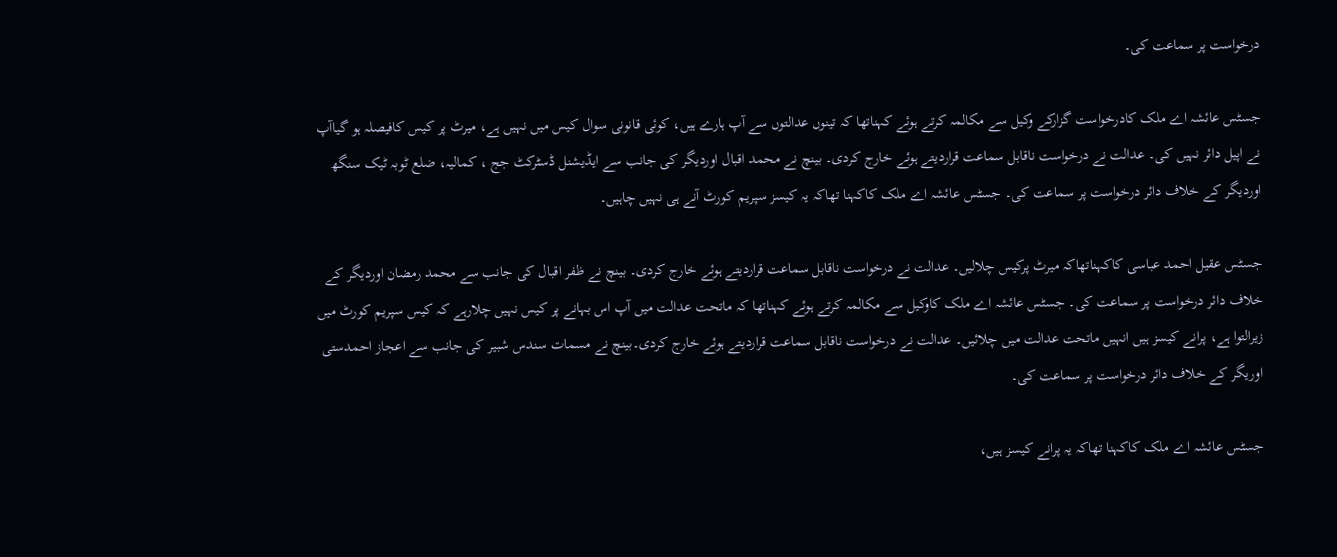درخواست پر سماعت کی۔

جسٹس عائشہ اے ملک کادرخواست گزارکے وکیل سے مکالمہ کرتے ہوئے کہناتھا کہ تینوں عدالتوں سے آپ ہارے ہیں، کوئی قانونی سوال کیس میں نہیں ہے، میرٹ پر کیس کافیصلہ ہو گیاآپ نے اپیل دائر نہیں کی۔ عدالت نے درخواست ناقابل سماعت قراردیتے ہوئے خارج کردی۔ بینچ نے محمد اقبال اوردیگر کی جانب سے ایڈیشنل ڈسٹرکٹ جج ، کمالیہ، ضلع ٹوبہ ٹیک سنگھ اوردیگر کے خلاف دائر درخواست پر سماعت کی۔ جسٹس عائشہ اے ملک کاکہنا تھاکہ یہ کیسز سپریم کورٹ آنے ہی نہیں چاہیں۔

جسٹس عقیل احمد عباسی کاکہناتھاکہ میرٹ پرکیس چلالیں۔ عدالت نے درخواست ناقابل سماعت قراردیتے ہوئے خارج کردی۔ بینچ نے ظفر اقبال کی جانب سے محمد رمضان اوردیگر کے خلاف دائر درخواست پر سماعت کی۔ جسٹس عائشہ اے ملک کاوکیل سے مکالمہ کرتے ہوئے کہناتھا کہ ماتحت عدالت میں آپ اس بہانے پر کیس نہیں چلارہے کہ کیس سپریم کورٹ میں زیرالتوا ہے، پرانے کیسز ہیں انہیں ماتحت عدالت میں چلائیں۔ عدالت نے درخواست ناقابل سماعت قراردیتے ہوئے خارج کردی۔بینچ نے مسمات سندس شبیر کی جانب سے اعجاز احمدستی اوریگر کے خلاف دائر درخواست پر سماعت کی۔

جسٹس عائشہ اے ملک کاکہنا تھاکہ یہ پرانے کیسز ہیں،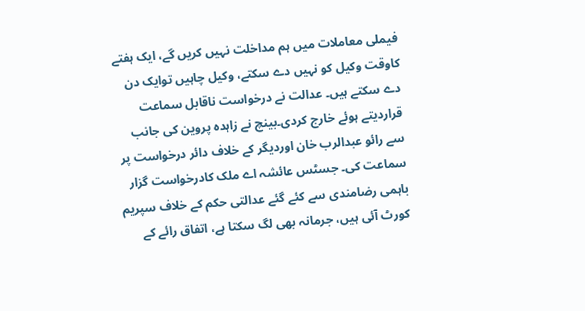فیملی معاملات میں ہم مداخلت نہیں کریں گے، ایک ہفتے کاوقت وکیل کو نہیں دے سکتے، وکیل چاہیں توایک دن دے سکتے ہیں۔ عدالت نے درخواست ناقابل سماعت قراردیتے ہوئے خارج کردی۔بینچ نے زاہدہ پروین کی جانب سے رائو عبدالرب خان اوردیگر کے خلاف دائر درخواست پر سماعت کی۔ جسٹس عائشہ اے ملک کادرخواست گزار باہمی رضامندی سے کئے گئے عدالتی حکم کے خلاف سپریم کورٹ آئی ہیں، جرمانہ بھی لگ سکتا ہے، اتفاق رائے کے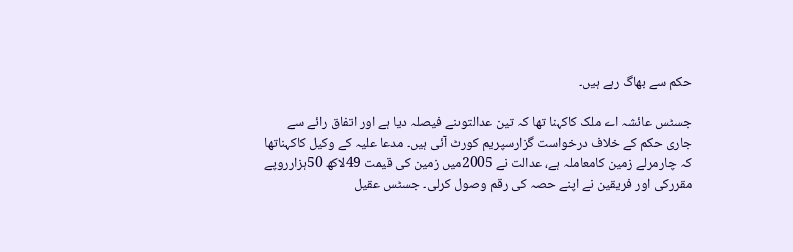حکم سے بھاگ رہے ہیں۔

جسٹس عائشہ اے ملک کاکہنا تھا کہ تین عدالتوںنے فیصلہ دیا ہے اور اتفاق رائے سے جاری حکم کے خلاف درخواست گزارسپریم کورٹ آئی ہیں۔ مدعا علیہ کے وکیل کاکہناتھا کہ چارمرلے زمین کامعاملہ ہے، عدالت نے 2005میں زمین کی قیمت 49لاکھ 50ہزارروپے مقررکی اور فریقین نے اپنے حصہ کی رقم وصول کرلی۔ جسٹس عقیل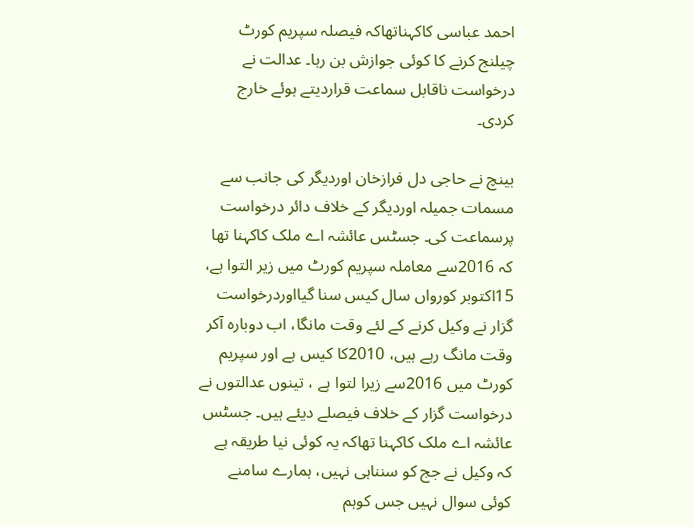احمد عباسی کاکہناتھاکہ فیصلہ سپریم کورٹ چیلنج کرنے کا کوئی جوازش بن رہا۔ عدالت نے درخواست ناقابل سماعت قراردیتے ہوئے خارج کردی۔

بینچ نے حاجی دل فرازخان اوردیگر کی جانب سے مسمات جمیلہ اوردیگر کے خلاف دائر درخواست پرسماعت کی۔ جسٹس عائشہ اے ملک کاکہنا تھا کہ 2016سے معاملہ سپریم کورٹ میں زیر التوا ہے، 15اکتوبر کورواں سال کیس سنا گیااوردرخواست گزار نے وکیل کرنے کے لئے وقت مانگا، اب دوبارہ آکر وقت مانگ رہے ہیں، 2010کا کیس ہے اور سپریم کورٹ میں 2016سے زیرا لتوا ہے ، تینوں عدالتوں نے درخواست گزار کے خلاف فیصلے دیئے ہیں۔ جسٹس عائشہ اے ملک کاکہنا تھاکہ یہ کوئی نیا طریقہ ہے کہ وکیل نے جج کو سنناہی نہیں، ہمارے سامنے کوئی سوال نہیں جس کوہم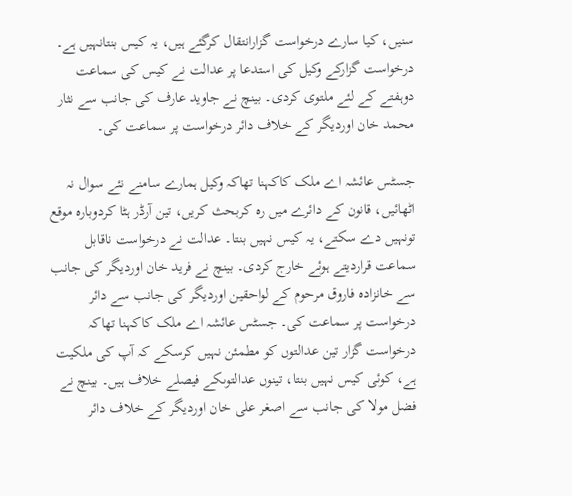سنیں، کیا سارے درخواست گزارانتقال کرگئے ہیں، یہ کیس بنتانہیں ہے۔ درخواست گزارکے وکیل کی استدعا پر عدالت نے کیس کی سماعت دوہفتے کے لئے ملتوی کردی۔ بینچ نے جاوید عارف کی جانب سے نثار محمد خان اوردیگر کے خلاف دائر درخواست پر سماعت کی۔

جسٹس عائشہ اے ملک کاکہنا تھاکہ وکیل ہمارے سامنے نئے سوال نہ اٹھائیں، قانون کے دائرے میں رہ کربحث کریں، تین آرڈر ہٹا کردوبارہ موقع تونہیں دے سکتے، یہ کیس نہیں بنتا۔ عدالت نے درخواست ناقابل سماعت قراردیتے ہوئے خارج کردی۔ بینچ نے فرید خان اوردیگر کی جانب سے خانزادہ فاروق مرحوم کے لواحقین اوردیگر کی جانب سے دائر درخواست پر سماعت کی۔ جسٹس عائشہ اے ملک کاکہنا تھاکہ درخواست گزار تین عدالتوں کو مطمئن نہیں کرسکے کہ آپ کی ملکیت ہے، کوئی کیس نہیں بنتا، تینوں عدالتوںکے فیصلے خلاف ہیں۔ بینچ نے فضل مولا کی جانب سے اصغر علی خان اوردیگر کے خلاف دائر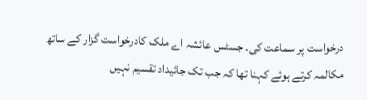درخواست پر سماعت کی۔ جسٹس عائشہ اے ملک کادرخواست گزار کے ساتھ مکالمہ کرتے ہوئے کہنا تھا کہ جب تک جائیداد تقسیم نہیں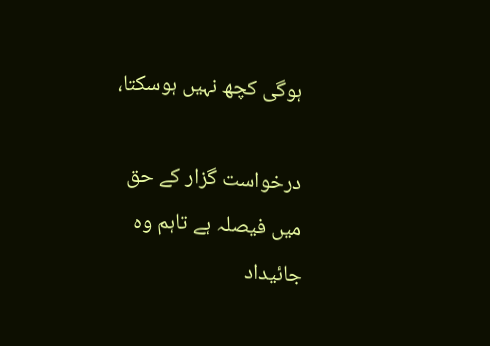ہوگی کچھ نہیں ہوسکتا،

درخواست گزار کے حق میں فیصلہ ہے تاہم وہ جائیداد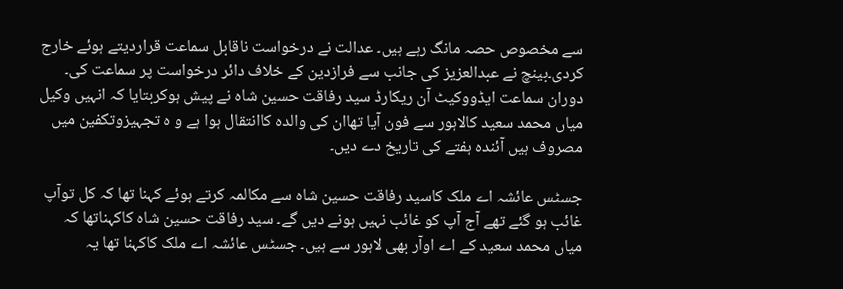سے مخصوص حصہ مانگ رہے ہیں۔ عدالت نے درخواست ناقابل سماعت قراردیتے ہوئے خارج کردی۔بینچ نے عبدالعزیز کی جانب سے فرازدین کے خلاف دائر درخواست پر سماعت کی۔ دوران سماعت ایڈووکیٹ آن ریکارڈ سید رفاقت حسین شاہ نے پیش ہوکربتایا کہ انہیں وکیل میاں محمد سعید کالاہور سے فون آیا تھاان کی والدہ کاانتقال ہوا ہے و ہ تجہیزوتکفین میں مصروف ہیں آئندہ ہفتے کی تاریخ دے دیں۔

جسٹس عائشہ اے ملک کاسید رفاقت حسین شاہ سے مکالمہ کرتے ہوئے کہنا تھا کہ کل توآپ غائب ہو گئے تھے آج آپ کو غائب نہیں ہونے دیں گے۔ سید رفاقت حسین شاہ کاکہناتھا کہ میاں محمد سعید کے اے اوآر بھی لاہور سے ہیں۔ جسٹس عائشہ اے ملک کاکہنا تھا یہ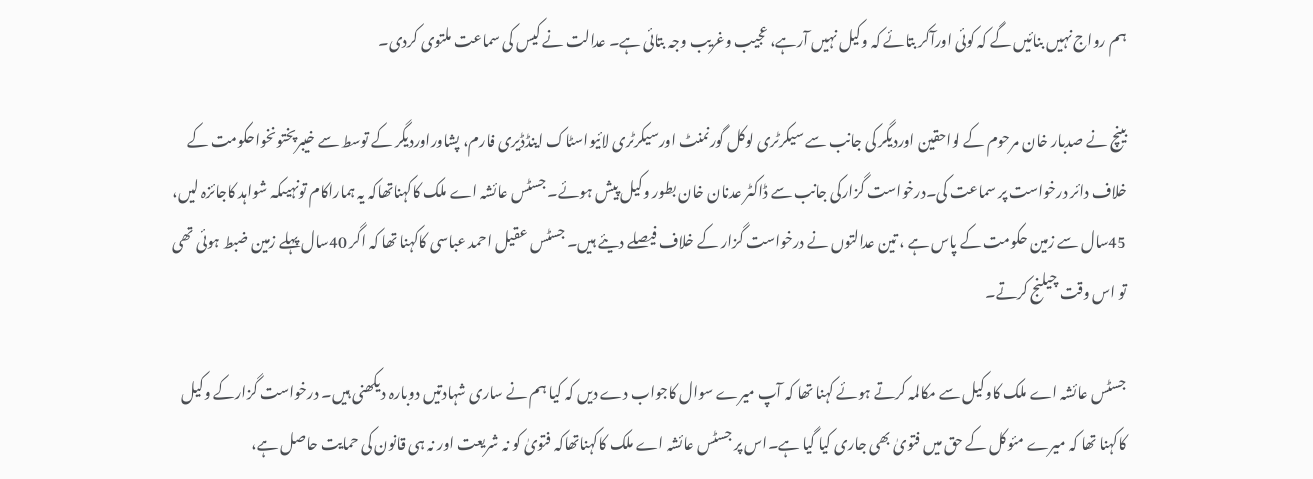ہم رواج نہیں بنائیں گے کہ کوئی اورآکر بتائے کہ وکیل نہیں آرہے، عجیب وغریب وجہ بتائی ہے۔ عدالت نے کیس کی سماعت ملتوی کردی۔

بینچ نے صدبار خان مرحوم کے لواحقین اوردیگر کی جانب سے سیکرٹری لوکل گورنمنٹ اورسیکرٹری لائیواسٹاک اینڈڈیری فارم، پشاوراوردیگر کے توسط سے خیبرپختونخواحکومت کے خلاف دائر درخواست پر سماعت کی۔درخواست گزارکی جانب سے ڈاکٹر عدنان خان بطور وکیل پیش ہوئے۔ جسٹس عائشہ اے ملک کاکہناتھاکہ یہ ہماراکام تونہیںکہ شواہد کاجائزہ لیں، 45سال سے زمین حکومت کے پاس ہے ، تین عدالتوں نے درخواست گزار کے خلاف فیصلے دیئے ہیں۔ جسٹس عقیل احمد عباسی کاکہنا تھا کہ اگر 40سال پہلے زمین ضبط ہوئی تھی تو اس وقت چیلنج کرتے۔

جسٹس عائشہ اے ملک کاوکیل سے مکالمہ کرتے ہوئے کہنا تھا کہ آپ میرے سوال کاجواب دے دیں کہ کیا ہم نے ساری شہادتیں دوبارہ دیکھنی ہیں۔ درخواست گزارکے وکیل کاکہنا تھا کہ میرے مئوکل کے حق میں فتویٰ بھی جاری کیا گیا ہے۔اس پر جسٹس عائشہ اے ملک کاکہناتھاکہ فتویٰ کو نہ شریعت اور نہ ہی قانون کی حمایت حاصل ہے،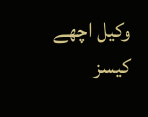وکیل اچھے کیسز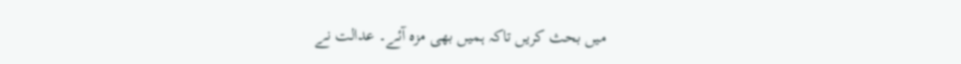میں بحث کریں تاکہ ہمیں بھی مزہ آئے۔ عدالت نے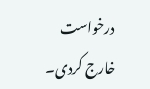درخواست خارج کردی۔